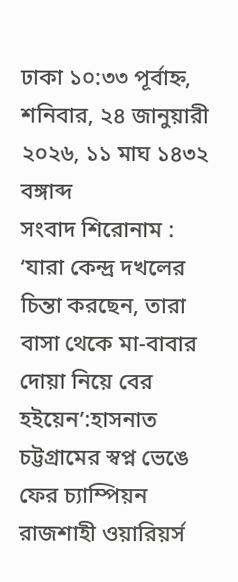ঢাকা ১০:৩৩ পূর্বাহ্ন, শনিবার, ২৪ জানুয়ারী ২০২৬, ১১ মাঘ ১৪৩২ বঙ্গাব্দ
সংবাদ শিরোনাম :
‘যারা কেন্দ্র দখলের চিন্তা করছেন, তারা বাসা থেকে মা-বাবার দোয়া নিয়ে বের হইয়েন’:হাসনাত চট্টগ্রামের স্বপ্ন ভেঙে ফের চ্যাম্পিয়ন রাজশাহী ওয়ারিয়র্স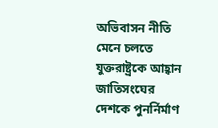অভিবাসন নীতি মেনে চলতে যুক্তরাষ্ট্রকে আহ্বান জাতিসংঘের দেশকে পুনর্নির্মাণ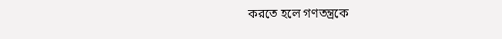করতে হলে গণতন্ত্রকে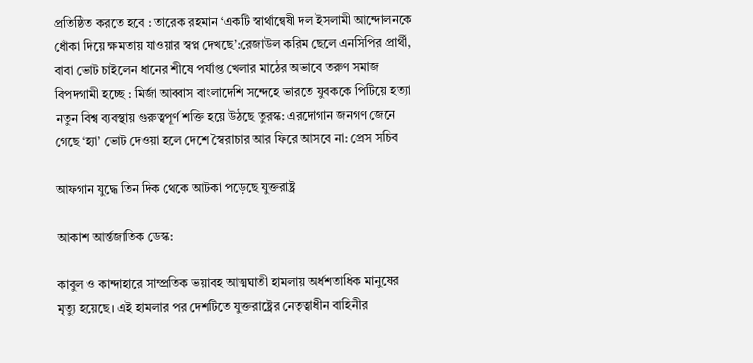প্রতিষ্ঠিত করতে হবে : তারেক রহমান ‘একটি স্বার্থান্বেষী দল ইসলামী আন্দোলনকে ধোঁকা দিয়ে ক্ষমতায় যাওয়ার স্বপ্ন দেখছে’:রেজাউল করিম ছেলে এনসিপির প্রার্থী, বাবা ভোট চাইলেন ধানের শীষে পর্যাপ্ত খেলার মাঠের অভাবে তরুণ সমাজ বিপদগামী হচ্ছে : মির্জা আব্বাস বাংলাদেশি সন্দেহে ভারতে যুবককে পিটিয়ে হত্যা নতুন বিশ্ব ব্যবস্থায় গুরুত্বপূর্ণ শক্তি হয়ে উঠছে তুরস্ক: এরদোগান জনগণ জেনে গেছে ‘হ্যা’ ভোট দেওয়া হলে দেশে স্বৈরাচার আর ফিরে আসবে না: প্রেস সচিব

আফগান যুদ্ধে তিন দিক থেকে আটকা পড়েছে যুক্তরাষ্ট্র

আকাশ আর্ন্তজাতিক ডেস্ক:

কাবুল ও কান্দাহারে সাম্প্রতিক ভয়াবহ আত্মঘাতী হামলায় অর্ধশতাধিক মানুষের মৃত্যু হয়েছে। এই হামলার পর দেশটিতে যুক্তরাষ্ট্রের নেতৃত্বাধীন বাহিনীর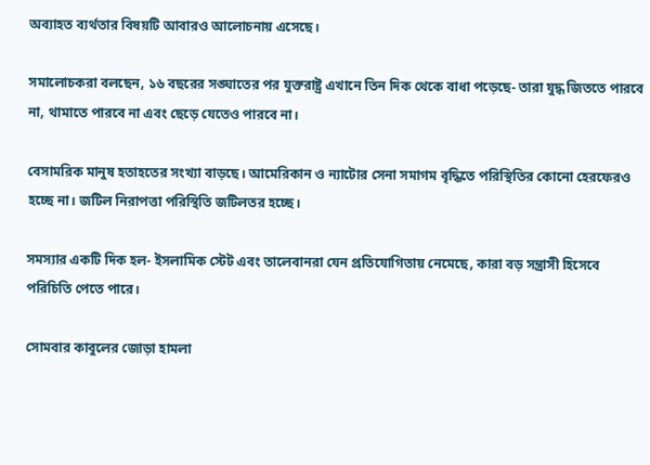অব্যাহত ব্যর্থতার বিষয়টি আবারও আলোচনায় এসেছে।

সমালোচকরা বলছেন, ১৬ বছরের সঙ্ঘাতের পর যুক্তরাষ্ট্র এখানে তিন দিক থেকে বাধা পড়েছে- তারা যুদ্ধ জিততে পারবে না, থামাতে পারবে না এবং ছেড়ে যেতেও পারবে না।

বেসামরিক মানুষ হতাহতের সংখ্যা বাড়ছে। আমেরিকান ও ন্যাটোর সেনা সমাগম বৃদ্ধিতে পরিস্থিতির কোনো হেরফেরও হচ্ছে না। জটিল নিরাপত্তা পরিস্থিতি জটিলতর হচ্ছে।

সমস্যার একটি দিক হল- ইসলামিক স্টেট এবং তালেবানরা যেন প্রতিযোগিতায় নেমেছে, কারা বড় সন্ত্রাসী হিসেবে পরিচিতি পেতে পারে।

সোমবার কাবুলের জোড়া হামলা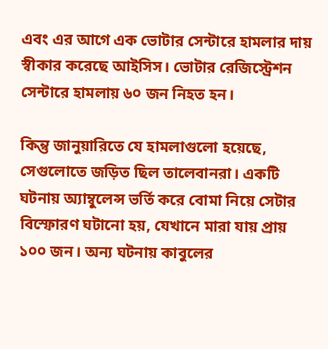এবং এর আগে এক ভোটার সেন্টারে হামলার দায় স্বীকার করেছে আইসিস। ভোটার রেজিস্ট্রেশন সেন্টারে হামলায় ৬০ জন নিহত হন।

কিন্তু জানুয়ারিতে যে হামলাগুলো হয়েছে, সেগুলোতে জড়িত ছিল তালেবানরা। একটি ঘটনায় অ্যাম্বুলেন্স ভর্তি করে বোমা নিয়ে সেটার বিস্ফোরণ ঘটানো হয়, যেখানে মারা যায় প্রায় ১০০ জন। অন্য ঘটনায় কাবুলের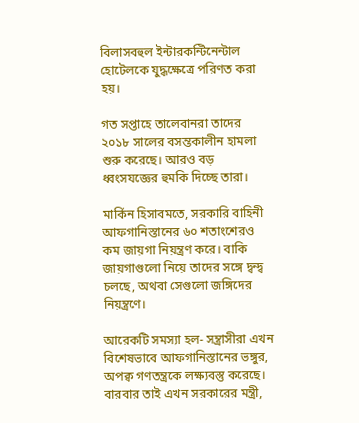বিলাসবহুল ইন্টারকন্টিনেন্টাল হোটেলকে যুদ্ধক্ষেত্রে পরিণত করা হয়।

গত সপ্তাহে তালেবানরা তাদের ২০১৮ সালের বসন্তকালীন হামলা শুরু করেছে। আরও বড় ধ্বংসযজ্ঞের হুমকি দিচ্ছে তারা।

মার্কিন হিসাবমতে, সরকারি বাহিনী আফগানিস্তানের ৬০ শতাংশেরও কম জায়গা নিয়ন্ত্রণ করে। বাকি জায়গাগুলো নিয়ে তাদের সঙ্গে দ্বন্দ্ব চলছে, অথবা সেগুলো জঙ্গিদের নিয়ন্ত্রণে।

আরেকটি সমস্যা হল- সন্ত্রাসীরা এখন বিশেষভাবে আফগানিস্তানের ভঙ্গুর, অপক্ব গণতন্ত্রকে লক্ষ্যবস্তু করেছে। বারবার তাই এখন সরকারের মন্ত্রী,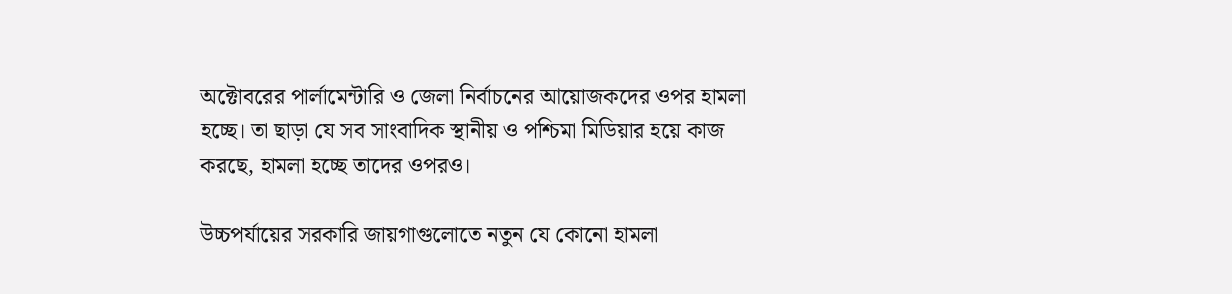অক্টোবরের পার্লামেন্টারি ও জেলা নির্বাচনের আয়োজকদের ওপর হামলা হচ্ছে। তা ছাড়া যে সব সাংবাদিক স্থানীয় ও পশ্চিমা মিডিয়ার হয়ে কাজ করছে, হামলা হচ্ছে তাদের ওপরও।

উচ্চপর্যায়ের সরকারি জায়গাগুলোতে নতুন যে কোনো হামলা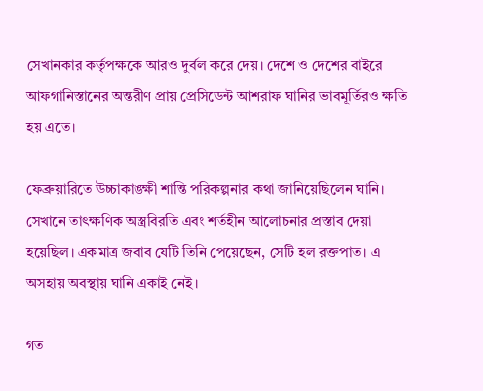সেখানকার কর্তৃপক্ষকে আরও দুর্বল করে দেয়। দেশে ও দেশের বাইরে আফগানিস্তানের অন্তরীণ প্রায় প্রেসিডেন্ট আশরাফ ঘানির ভাবমূর্তিরও ক্ষতি হয় এতে।

ফেব্রুয়ারিতে উচ্চাকাঙ্ক্ষী শান্তি পরিকল্পনার কথা জানিয়েছিলেন ঘানি। সেখানে তাৎক্ষণিক অস্ত্রবিরতি এবং শর্তহীন আলোচনার প্রস্তাব দেয়া হয়েছিল। একমাত্র জবাব যেটি তিনি পেয়েছেন, সেটি হল রক্তপাত। এ অসহায় অবস্থায় ঘানি একাই নেই।

গত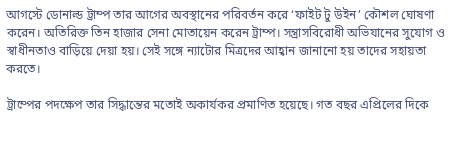আগস্টে ডোনাল্ড ট্রাম্প তার আগের অবস্থানের পরিবর্তন করে ‘ফাইট টু উইন’ কৌশল ঘোষণা করেন। অতিরিক্ত তিন হাজার সেনা মোতায়েন করেন ট্রাম্প। সন্ত্রাসবিরোধী অভিযানের সুযোগ ও স্বাধীনতাও বাড়িয়ে দেয়া হয়। সেই সঙ্গে ন্যাটোর মিত্রদের আহ্বান জানানো হয় তাদের সহায়তা করতে।

ট্রাম্পের পদক্ষেপ তার সিদ্ধান্তের মতোই অকার্যকর প্রমাণিত হয়েছে। গত বছর এপ্রিলের দিকে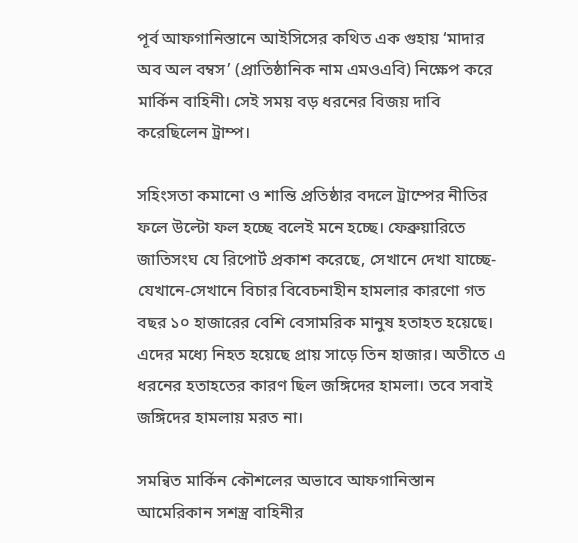পূর্ব আফগানিস্তানে আইসিসের কথিত এক গুহায় ‘মাদার অব অল বম্বস’ (প্রাতিষ্ঠানিক নাম এমওএবি) নিক্ষেপ করে মার্কিন বাহিনী। সেই সময় বড় ধরনের বিজয় দাবি করেছিলেন ট্রাম্প।

সহিংসতা কমানো ও শান্তি প্রতিষ্ঠার বদলে ট্রাম্পের নীতির ফলে উল্টো ফল হচ্ছে বলেই মনে হচ্ছে। ফেব্রুয়ারিতে জাতিসংঘ যে রিপোর্ট প্রকাশ করেছে, সেখানে দেখা যাচ্ছে- যেখানে-সেখানে বিচার বিবেচনাহীন হামলার কারণো গত বছর ১০ হাজারের বেশি বেসামরিক মানুষ হতাহত হয়েছে। এদের মধ্যে নিহত হয়েছে প্রায় সাড়ে তিন হাজার। অতীতে এ ধরনের হতাহতের কারণ ছিল জঙ্গিদের হামলা। তবে সবাই জঙ্গিদের হামলায় মরত না।

সমন্বিত মার্কিন কৌশলের অভাবে আফগানিস্তান আমেরিকান সশস্ত্র বাহিনীর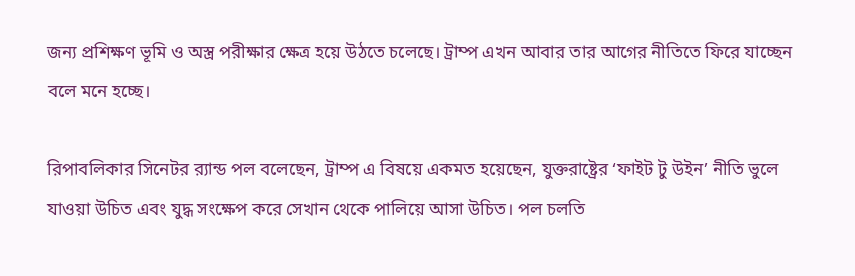জন্য প্রশিক্ষণ ভূমি ও অস্ত্র পরীক্ষার ক্ষেত্র হয়ে উঠতে চলেছে। ট্রাম্প এখন আবার তার আগের নীতিতে ফিরে যাচ্ছেন বলে মনে হচ্ছে।

রিপাবলিকার সিনেটর র‍্যান্ড পল বলেছেন, ট্রাম্প এ বিষয়ে একমত হয়েছেন, যুক্তরাষ্ট্রের ‘ফাইট টু উইন’ নীতি ভুলে যাওয়া উচিত এবং যুদ্ধ সংক্ষেপ করে সেখান থেকে পালিয়ে আসা উচিত। পল চলতি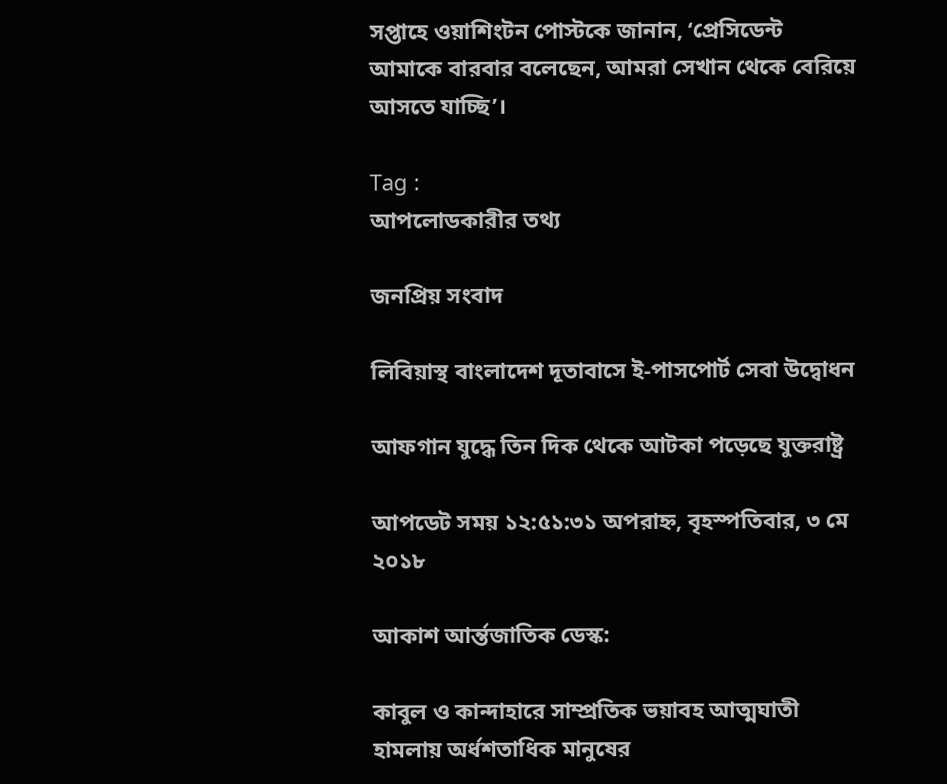সপ্তাহে ওয়াশিংটন পোস্টকে জানান, ‘প্রেসিডেন্ট আমাকে বারবার বলেছেন, আমরা সেখান থেকে বেরিয়ে আসতে যাচ্ছি’।

Tag :
আপলোডকারীর তথ্য

জনপ্রিয় সংবাদ

লিবিয়াস্থ বাংলাদেশ দূতাবাসে ই-পাসপোর্ট সেবা উদ্বোধন

আফগান যুদ্ধে তিন দিক থেকে আটকা পড়েছে যুক্তরাষ্ট্র

আপডেট সময় ১২:৫১:৩১ অপরাহ্ন, বৃহস্পতিবার, ৩ মে ২০১৮

আকাশ আর্ন্তজাতিক ডেস্ক:

কাবুল ও কান্দাহারে সাম্প্রতিক ভয়াবহ আত্মঘাতী হামলায় অর্ধশতাধিক মানুষের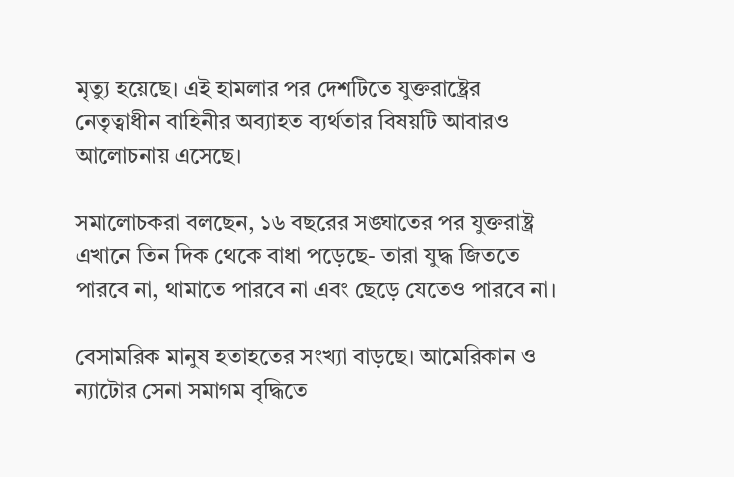মৃত্যু হয়েছে। এই হামলার পর দেশটিতে যুক্তরাষ্ট্রের নেতৃত্বাধীন বাহিনীর অব্যাহত ব্যর্থতার বিষয়টি আবারও আলোচনায় এসেছে।

সমালোচকরা বলছেন, ১৬ বছরের সঙ্ঘাতের পর যুক্তরাষ্ট্র এখানে তিন দিক থেকে বাধা পড়েছে- তারা যুদ্ধ জিততে পারবে না, থামাতে পারবে না এবং ছেড়ে যেতেও পারবে না।

বেসামরিক মানুষ হতাহতের সংখ্যা বাড়ছে। আমেরিকান ও ন্যাটোর সেনা সমাগম বৃদ্ধিতে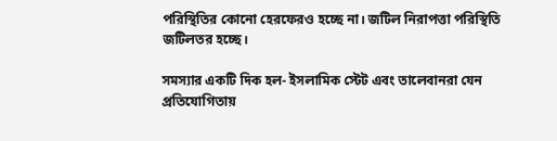পরিস্থিতির কোনো হেরফেরও হচ্ছে না। জটিল নিরাপত্তা পরিস্থিতি জটিলতর হচ্ছে।

সমস্যার একটি দিক হল- ইসলামিক স্টেট এবং তালেবানরা যেন প্রতিযোগিতায়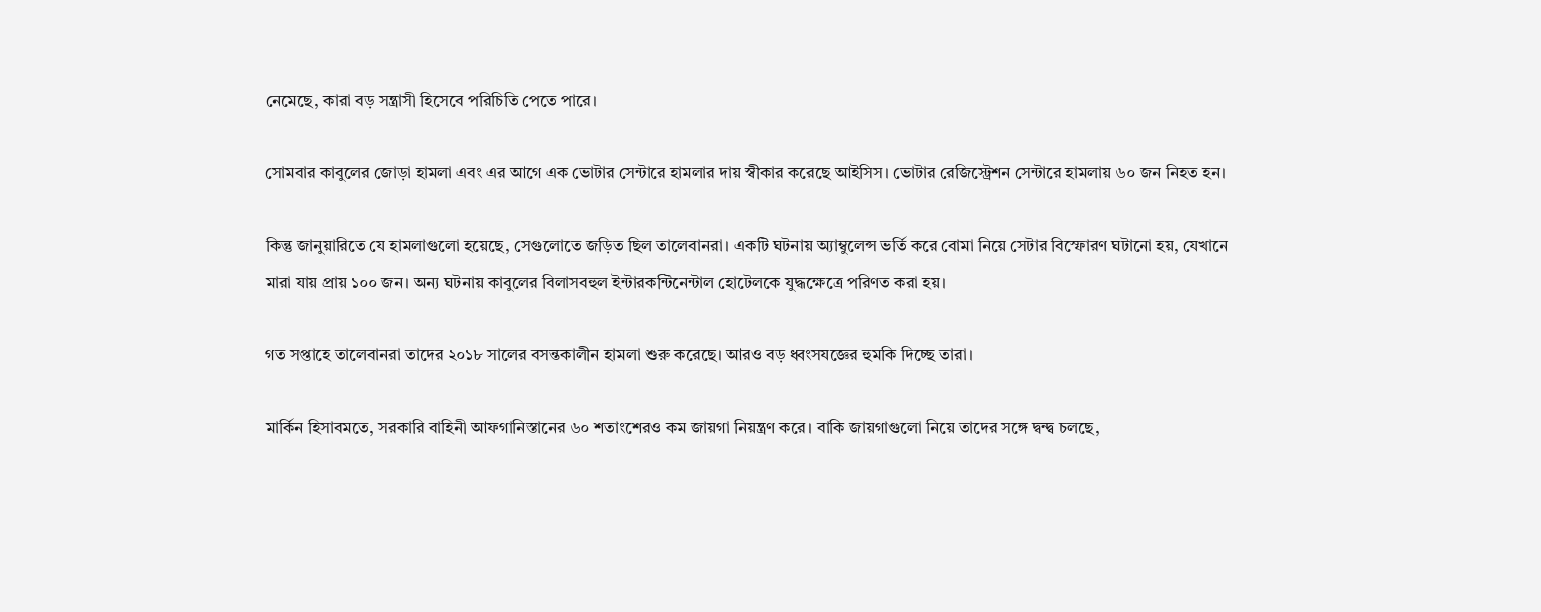নেমেছে, কারা বড় সন্ত্রাসী হিসেবে পরিচিতি পেতে পারে।

সোমবার কাবুলের জোড়া হামলা এবং এর আগে এক ভোটার সেন্টারে হামলার দায় স্বীকার করেছে আইসিস। ভোটার রেজিস্ট্রেশন সেন্টারে হামলায় ৬০ জন নিহত হন।

কিন্তু জানুয়ারিতে যে হামলাগুলো হয়েছে, সেগুলোতে জড়িত ছিল তালেবানরা। একটি ঘটনায় অ্যাম্বুলেন্স ভর্তি করে বোমা নিয়ে সেটার বিস্ফোরণ ঘটানো হয়, যেখানে মারা যায় প্রায় ১০০ জন। অন্য ঘটনায় কাবুলের বিলাসবহুল ইন্টারকন্টিনেন্টাল হোটেলকে যুদ্ধক্ষেত্রে পরিণত করা হয়।

গত সপ্তাহে তালেবানরা তাদের ২০১৮ সালের বসন্তকালীন হামলা শুরু করেছে। আরও বড় ধ্বংসযজ্ঞের হুমকি দিচ্ছে তারা।

মার্কিন হিসাবমতে, সরকারি বাহিনী আফগানিস্তানের ৬০ শতাংশেরও কম জায়গা নিয়ন্ত্রণ করে। বাকি জায়গাগুলো নিয়ে তাদের সঙ্গে দ্বন্দ্ব চলছে,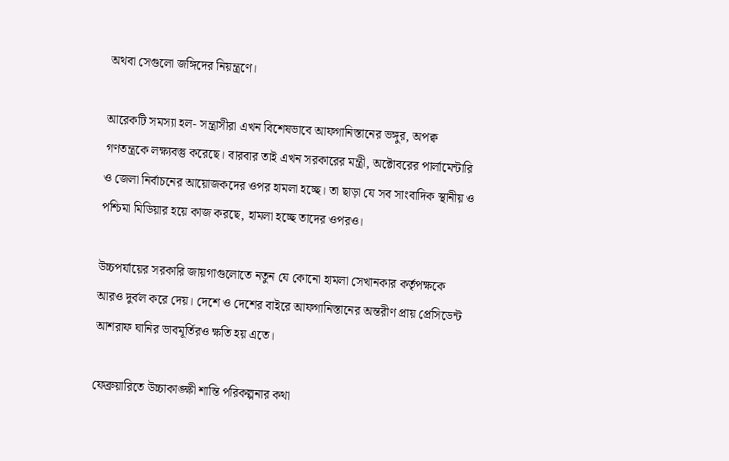অথবা সেগুলো জঙ্গিদের নিয়ন্ত্রণে।

আরেকটি সমস্যা হল- সন্ত্রাসীরা এখন বিশেষভাবে আফগানিস্তানের ভঙ্গুর, অপক্ব গণতন্ত্রকে লক্ষ্যবস্তু করেছে। বারবার তাই এখন সরকারের মন্ত্রী, অক্টোবরের পার্লামেন্টারি ও জেলা নির্বাচনের আয়োজকদের ওপর হামলা হচ্ছে। তা ছাড়া যে সব সাংবাদিক স্থানীয় ও পশ্চিমা মিডিয়ার হয়ে কাজ করছে, হামলা হচ্ছে তাদের ওপরও।

উচ্চপর্যায়ের সরকারি জায়গাগুলোতে নতুন যে কোনো হামলা সেখানকার কর্তৃপক্ষকে আরও দুর্বল করে দেয়। দেশে ও দেশের বাইরে আফগানিস্তানের অন্তরীণ প্রায় প্রেসিডেন্ট আশরাফ ঘানির ভাবমূর্তিরও ক্ষতি হয় এতে।

ফেব্রুয়ারিতে উচ্চাকাঙ্ক্ষী শান্তি পরিকল্পনার কথা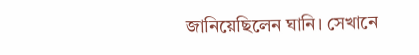জানিয়েছিলেন ঘানি। সেখানে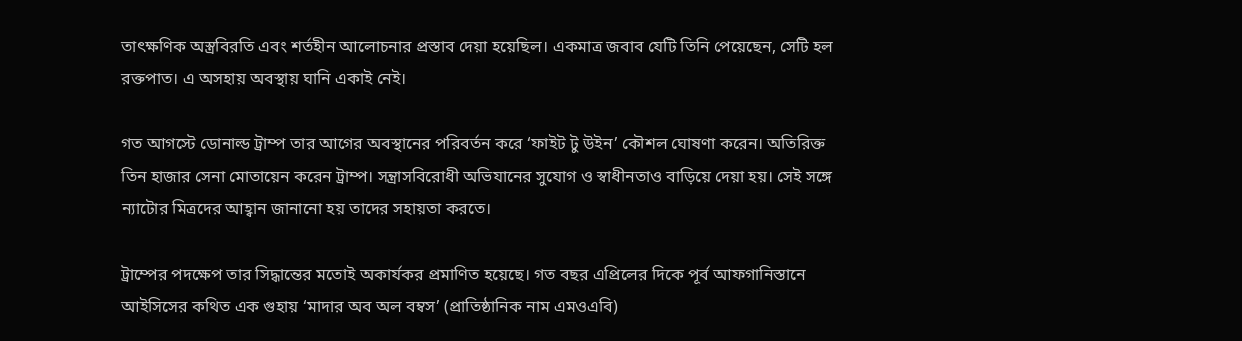তাৎক্ষণিক অস্ত্রবিরতি এবং শর্তহীন আলোচনার প্রস্তাব দেয়া হয়েছিল। একমাত্র জবাব যেটি তিনি পেয়েছেন, সেটি হল রক্তপাত। এ অসহায় অবস্থায় ঘানি একাই নেই।

গত আগস্টে ডোনাল্ড ট্রাম্প তার আগের অবস্থানের পরিবর্তন করে ‘ফাইট টু উইন’ কৌশল ঘোষণা করেন। অতিরিক্ত তিন হাজার সেনা মোতায়েন করেন ট্রাম্প। সন্ত্রাসবিরোধী অভিযানের সুযোগ ও স্বাধীনতাও বাড়িয়ে দেয়া হয়। সেই সঙ্গে ন্যাটোর মিত্রদের আহ্বান জানানো হয় তাদের সহায়তা করতে।

ট্রাম্পের পদক্ষেপ তার সিদ্ধান্তের মতোই অকার্যকর প্রমাণিত হয়েছে। গত বছর এপ্রিলের দিকে পূর্ব আফগানিস্তানে আইসিসের কথিত এক গুহায় ‘মাদার অব অল বম্বস’ (প্রাতিষ্ঠানিক নাম এমওএবি)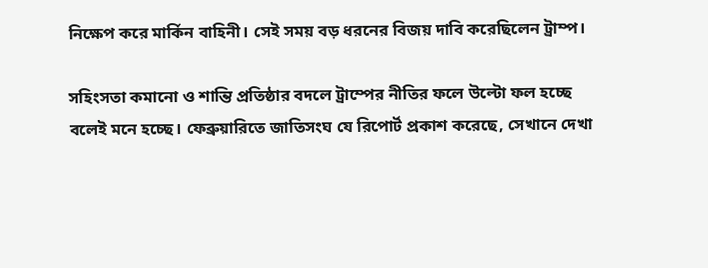নিক্ষেপ করে মার্কিন বাহিনী। সেই সময় বড় ধরনের বিজয় দাবি করেছিলেন ট্রাম্প।

সহিংসতা কমানো ও শান্তি প্রতিষ্ঠার বদলে ট্রাম্পের নীতির ফলে উল্টো ফল হচ্ছে বলেই মনে হচ্ছে। ফেব্রুয়ারিতে জাতিসংঘ যে রিপোর্ট প্রকাশ করেছে, সেখানে দেখা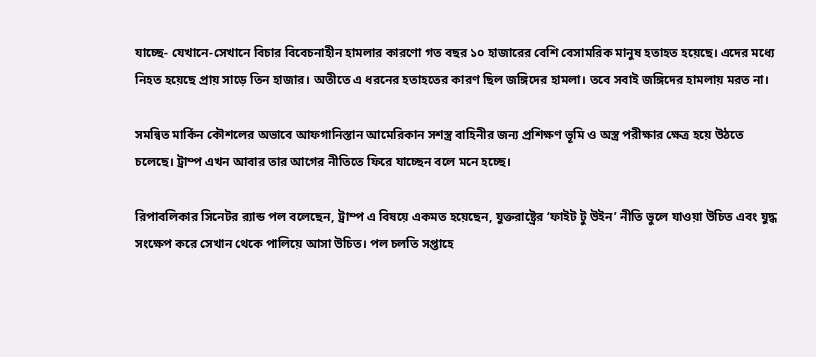যাচ্ছে- যেখানে-সেখানে বিচার বিবেচনাহীন হামলার কারণো গত বছর ১০ হাজারের বেশি বেসামরিক মানুষ হতাহত হয়েছে। এদের মধ্যে নিহত হয়েছে প্রায় সাড়ে তিন হাজার। অতীতে এ ধরনের হতাহতের কারণ ছিল জঙ্গিদের হামলা। তবে সবাই জঙ্গিদের হামলায় মরত না।

সমন্বিত মার্কিন কৌশলের অভাবে আফগানিস্তান আমেরিকান সশস্ত্র বাহিনীর জন্য প্রশিক্ষণ ভূমি ও অস্ত্র পরীক্ষার ক্ষেত্র হয়ে উঠতে চলেছে। ট্রাম্প এখন আবার তার আগের নীতিতে ফিরে যাচ্ছেন বলে মনে হচ্ছে।

রিপাবলিকার সিনেটর র‍্যান্ড পল বলেছেন, ট্রাম্প এ বিষয়ে একমত হয়েছেন, যুক্তরাষ্ট্রের ‘ফাইট টু উইন’ নীতি ভুলে যাওয়া উচিত এবং যুদ্ধ সংক্ষেপ করে সেখান থেকে পালিয়ে আসা উচিত। পল চলতি সপ্তাহে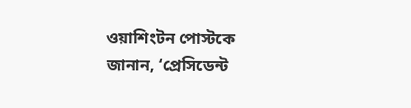ওয়াশিংটন পোস্টকে জানান, ‘প্রেসিডেন্ট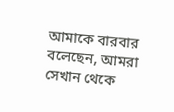আমাকে বারবার বলেছেন, আমরা সেখান থেকে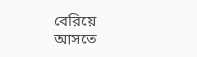বেরিয়ে আসতে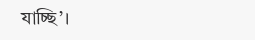যাচ্ছি’।